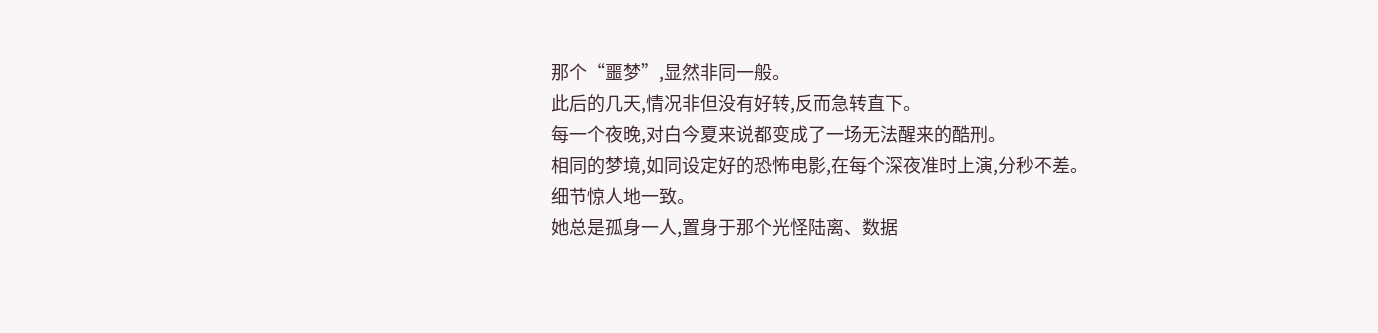那个“噩梦”,显然非同一般。
此后的几天,情况非但没有好转,反而急转直下。
每一个夜晚,对白今夏来说都变成了一场无法醒来的酷刑。
相同的梦境,如同设定好的恐怖电影,在每个深夜准时上演,分秒不差。
细节惊人地一致。
她总是孤身一人,置身于那个光怪陆离、数据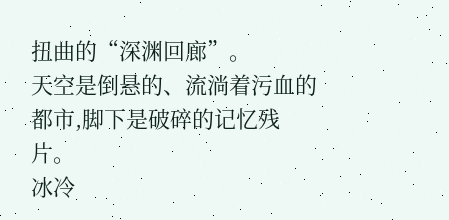扭曲的“深渊回廊”。
天空是倒悬的、流淌着污血的都市,脚下是破碎的记忆残片。
冰冷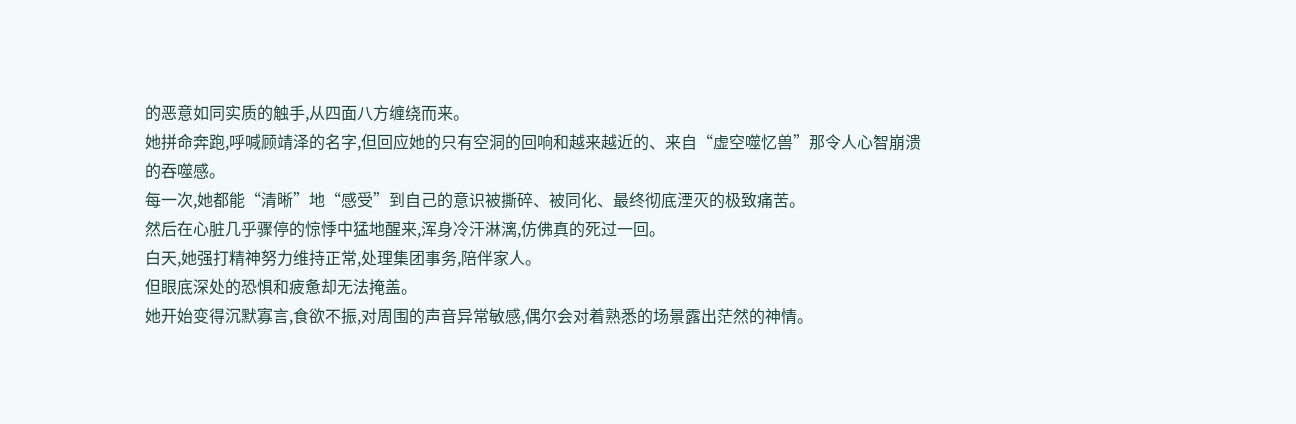的恶意如同实质的触手,从四面八方缠绕而来。
她拼命奔跑,呼喊顾靖泽的名字,但回应她的只有空洞的回响和越来越近的、来自“虚空噬忆兽”那令人心智崩溃的吞噬感。
每一次,她都能“清晰”地“感受”到自己的意识被撕碎、被同化、最终彻底湮灭的极致痛苦。
然后在心脏几乎骤停的惊悸中猛地醒来,浑身冷汗淋漓,仿佛真的死过一回。
白天,她强打精神努力维持正常,处理集团事务,陪伴家人。
但眼底深处的恐惧和疲惫却无法掩盖。
她开始变得沉默寡言,食欲不振,对周围的声音异常敏感,偶尔会对着熟悉的场景露出茫然的神情。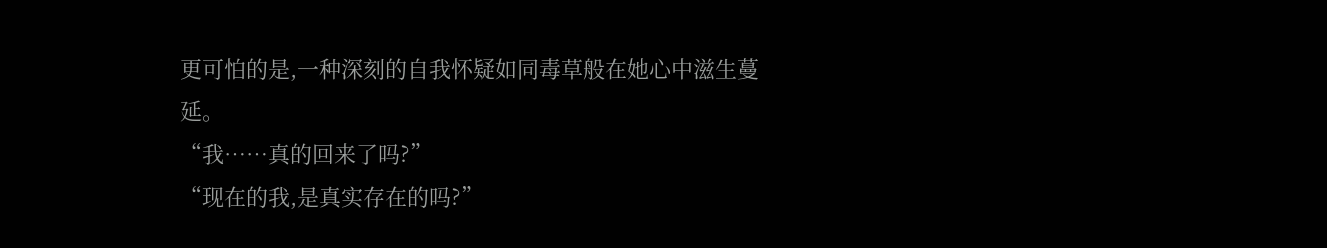更可怕的是,一种深刻的自我怀疑如同毒草般在她心中滋生蔓延。
“我……真的回来了吗?”
“现在的我,是真实存在的吗?”